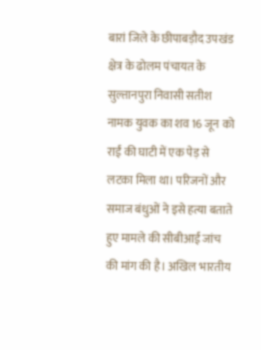बारां जिले के छीपाबड़ौद उपखंड क्षेत्र के ढोलम पंचायत के सुल्तानपुरा निवासी सतीश नामक युवक का शव 16 जून को राईं की घाटी में एक पेड़ से लटका मिला था। परिजनों और समाज बंधुओं ने इसे हत्या बताते हुए मामले की सीबीआई जांच की मांग की है। अखिल भारतीय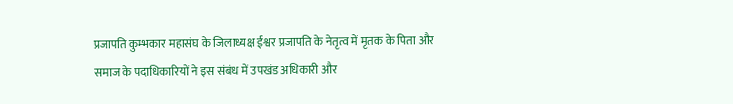प्रजापति कुम्भकार महासंघ के जिलाध्यक्ष ईश्वर प्रजापति के नेतृत्व में मृतक के पिता और समाज के पदाधिकारियों ने इस संबंध में उपखंड अधिकारी और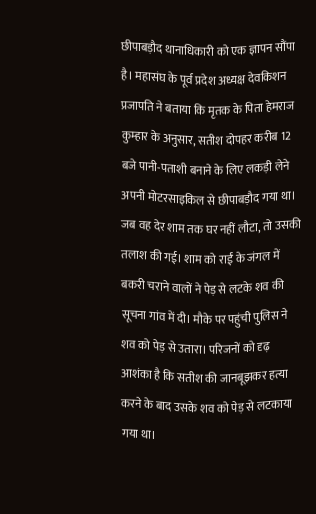छीपाबड़ौद थानाधिकारी को एक ज्ञापन सौंपा है। महासंघ के पूर्व प्रदेश अध्यक्ष देवकिशन प्रजापति ने बताया कि मृतक के पिता हेमराज कुम्हार के अनुसार, सतीश दोपहर करीब 12 बजे पानी-पताशी बनाने के लिए लकड़ी लेने अपनी मोटरसाइकिल से छीपाबड़ौद गया था। जब वह देर शाम तक घर नहीं लौटा, तो उसकी तलाश की गई। शाम को राईं के जंगल में बकरी चराने वालों ने पेड़ से लटके शव की सूचना गांव में दी। मौके पर पहुंची पुलिस ने शव को पेड़ से उतारा। परिजनों को दृढ़ आशंका है कि सतीश की जानबूझकर हत्या करने के बाद उसके शव को पेड़ से लटकाया गया था।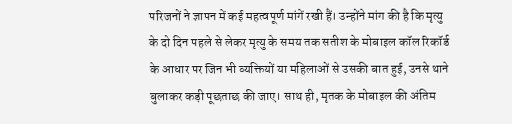परिजनों ने ज्ञापन में कई महत्वपूर्ण मांगें रखी हैं। उन्होंने मांग की है कि मृत्यु के दो दिन पहले से लेकर मृत्यु के समय तक सतीश के मोबाइल कॉल रिकॉर्ड के आधार पर जिन भी व्यक्तियों या महिलाओं से उसकी बात हुई, उनसे थाने बुलाकर कड़ी पूछताछ की जाए। साथ ही, मृतक के मोबाइल की अंतिम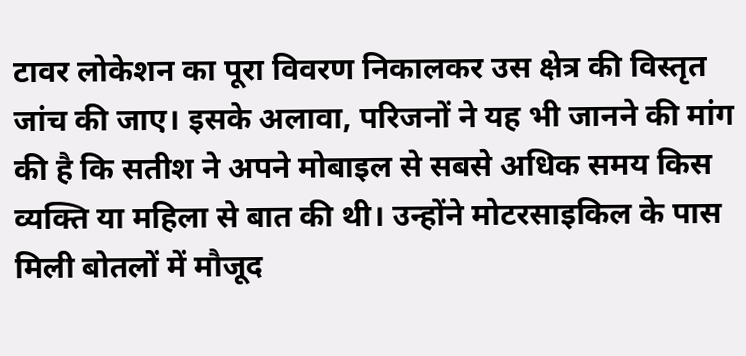टावर लोकेशन का पूरा विवरण निकालकर उस क्षेत्र की विस्तृत जांच की जाए। इसके अलावा, परिजनों ने यह भी जानने की मांग की है कि सतीश ने अपने मोबाइल से सबसे अधिक समय किस व्यक्ति या महिला से बात की थी। उन्होंने मोटरसाइकिल के पास मिली बोतलों में मौजूद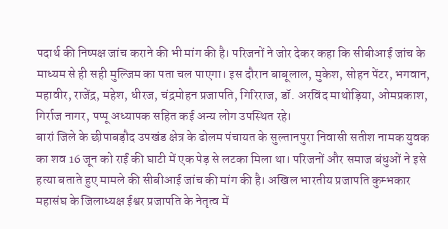पदार्थ की निष्पक्ष जांच कराने की भी मांग की है। परिजनों ने जोर देकर कहा कि सीबीआई जांच के माध्यम से ही सही मुल्जिम का पता चल पाएगा। इस दौरान बाबूलाल, मुकेश, सोहन पेंटर, भगवान, महावीर, राजेंद्र, महेश, धीरज, चंद्रमोहन प्रजापति, गिरिराज, डॉ. अरविंद माथोड़िया, ओमप्रकाश, गिर्राज नागर, पप्पू अध्यापक सहित कई अन्य लोग उपस्थित रहे।
बारां जिले के छीपाबड़ौद उपखंड क्षेत्र के ढोलम पंचायत के सुल्तानपुरा निवासी सतीश नामक युवक का शव 16 जून को राईं की घाटी में एक पेड़ से लटका मिला था। परिजनों और समाज बंधुओं ने इसे हत्या बताते हुए मामले की सीबीआई जांच की मांग की है। अखिल भारतीय प्रजापति कुम्भकार महासंघ के जिलाध्यक्ष ईश्वर प्रजापति के नेतृत्व में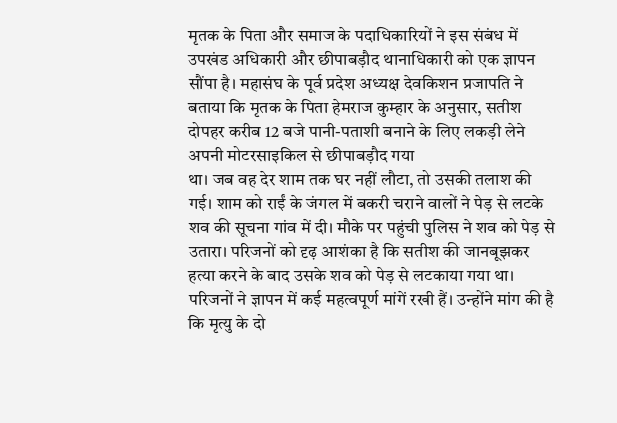मृतक के पिता और समाज के पदाधिकारियों ने इस संबंध में उपखंड अधिकारी और छीपाबड़ौद थानाधिकारी को एक ज्ञापन सौंपा है। महासंघ के पूर्व प्रदेश अध्यक्ष देवकिशन प्रजापति ने बताया कि मृतक के पिता हेमराज कुम्हार के अनुसार, सतीश दोपहर करीब 12 बजे पानी-पताशी बनाने के लिए लकड़ी लेने अपनी मोटरसाइकिल से छीपाबड़ौद गया
था। जब वह देर शाम तक घर नहीं लौटा, तो उसकी तलाश की गई। शाम को राईं के जंगल में बकरी चराने वालों ने पेड़ से लटके शव की सूचना गांव में दी। मौके पर पहुंची पुलिस ने शव को पेड़ से उतारा। परिजनों को दृढ़ आशंका है कि सतीश की जानबूझकर हत्या करने के बाद उसके शव को पेड़ से लटकाया गया था। परिजनों ने ज्ञापन में कई महत्वपूर्ण मांगें रखी हैं। उन्होंने मांग की है कि मृत्यु के दो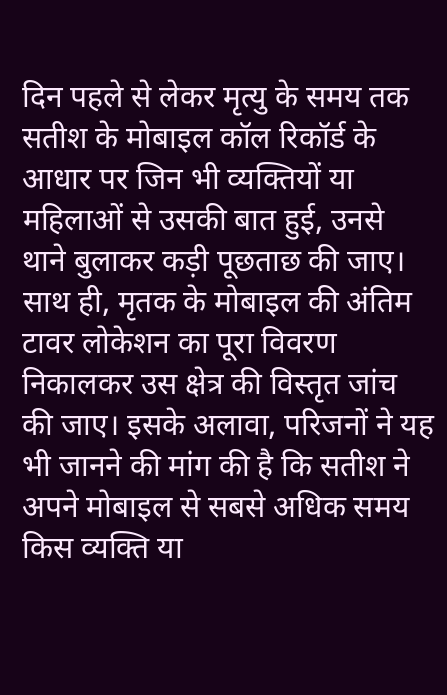दिन पहले से लेकर मृत्यु के समय तक सतीश के मोबाइल कॉल रिकॉर्ड के आधार पर जिन भी व्यक्तियों या महिलाओं से उसकी बात हुई, उनसे थाने बुलाकर कड़ी पूछताछ की जाए।
साथ ही, मृतक के मोबाइल की अंतिम टावर लोकेशन का पूरा विवरण निकालकर उस क्षेत्र की विस्तृत जांच की जाए। इसके अलावा, परिजनों ने यह भी जानने की मांग की है कि सतीश ने अपने मोबाइल से सबसे अधिक समय किस व्यक्ति या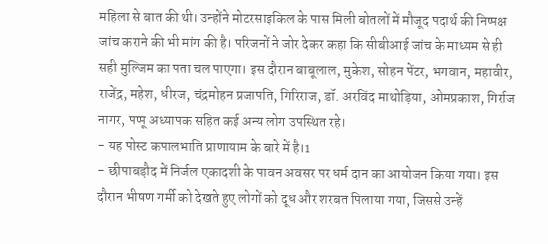महिला से बात की थी। उन्होंने मोटरसाइकिल के पास मिली बोतलों में मौजूद पदार्थ की निष्पक्ष जांच कराने की भी मांग की है। परिजनों ने जोर देकर कहा कि सीबीआई जांच के माध्यम से ही सही मुल्जिम का पता चल पाएगा। इस दौरान बाबूलाल, मुकेश, सोहन पेंटर, भगवान, महावीर, राजेंद्र, महेश, धीरज, चंद्रमोहन प्रजापति, गिरिराज, डॉ. अरविंद माथोड़िया, ओमप्रकाश, गिर्राज नागर, पप्पू अध्यापक सहित कई अन्य लोग उपस्थित रहे।
- यह पोस्ट कपालभाति प्राणायाम के बारे में है।1
- छीपाबड़ौद में निर्जल एकादशी के पावन अवसर पर धर्म दान का आयोजन किया गया। इस दौरान भीषण गर्मी को देखते हुए लोगों को दूध और शरबत पिलाया गया, जिससे उन्हें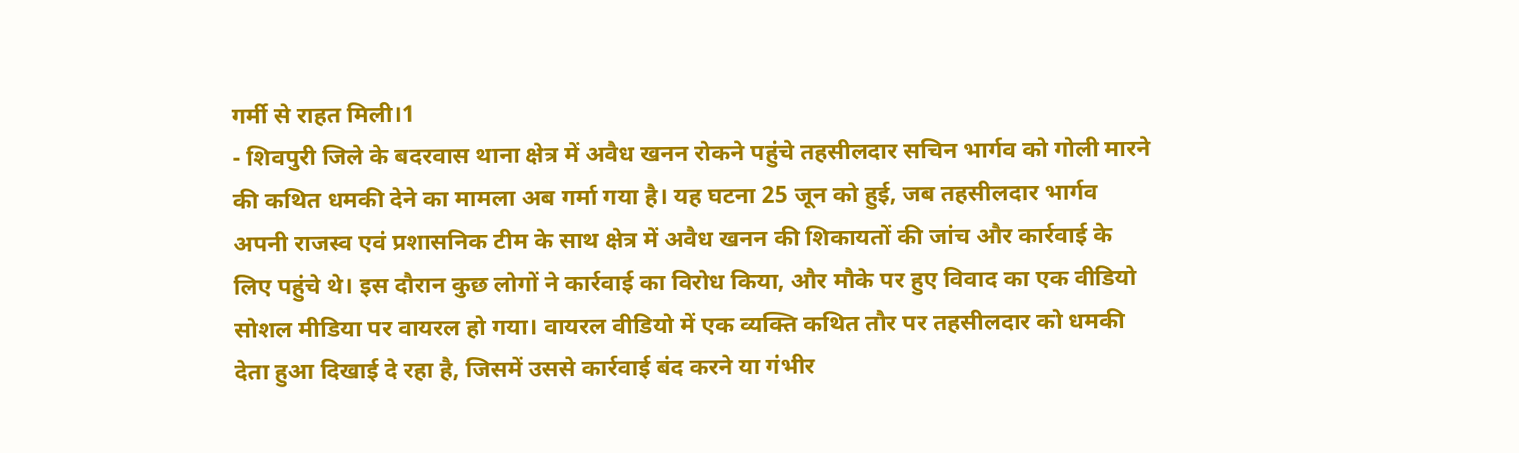गर्मी से राहत मिली।1
- शिवपुरी जिले के बदरवास थाना क्षेत्र में अवैध खनन रोकने पहुंचे तहसीलदार सचिन भार्गव को गोली मारने की कथित धमकी देने का मामला अब गर्मा गया है। यह घटना 25 जून को हुई, जब तहसीलदार भार्गव अपनी राजस्व एवं प्रशासनिक टीम के साथ क्षेत्र में अवैध खनन की शिकायतों की जांच और कार्रवाई के लिए पहुंचे थे। इस दौरान कुछ लोगों ने कार्रवाई का विरोध किया, और मौके पर हुए विवाद का एक वीडियो सोशल मीडिया पर वायरल हो गया। वायरल वीडियो में एक व्यक्ति कथित तौर पर तहसीलदार को धमकी देता हुआ दिखाई दे रहा है, जिसमें उससे कार्रवाई बंद करने या गंभीर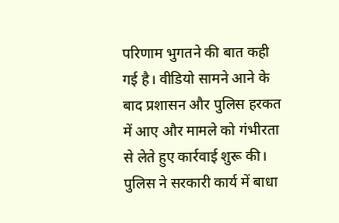परिणाम भुगतने की बात कही गई है। वीडियो सामने आने के बाद प्रशासन और पुलिस हरकत में आए और मामले को गंभीरता से लेते हुए कार्रवाई शुरू की। पुलिस ने सरकारी कार्य में बाधा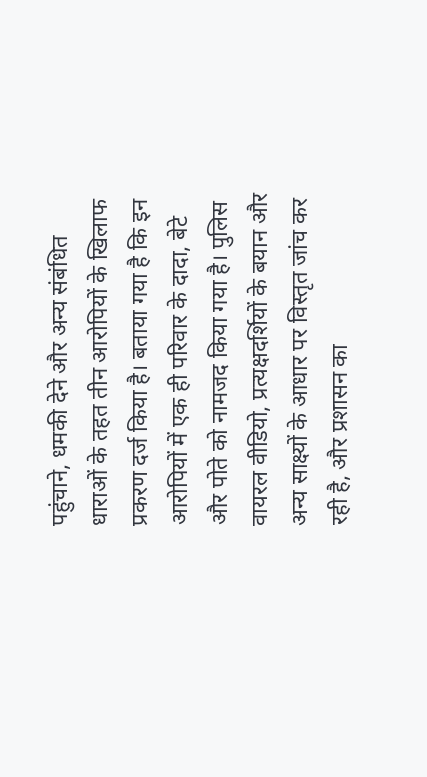पहुंचाने, धमकी देने और अन्य संबंधित धाराओं के तहत तीन आरोपियों के खिलाफ प्रकरण दर्ज किया है। बताया गया है कि इन आरोपियों में एक ही परिवार के दादा, बेटे और पोते को नामजद किया गया है। पुलिस वायरल वीडियो, प्रत्यक्षदर्शियों के बयान और अन्य साक्ष्यों के आधार पर विस्तृत जांच कर रही है, और प्रशासन का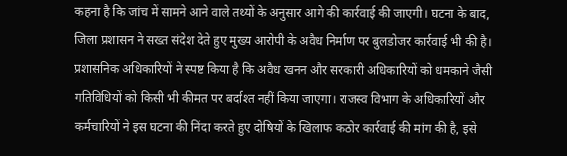कहना है कि जांच में सामने आने वाले तथ्यों के अनुसार आगे की कार्रवाई की जाएगी। घटना के बाद, जिला प्रशासन ने सख्त संदेश देते हुए मुख्य आरोपी के अवैध निर्माण पर बुलडोजर कार्रवाई भी की है। प्रशासनिक अधिकारियों ने स्पष्ट किया है कि अवैध खनन और सरकारी अधिकारियों को धमकाने जैसी गतिविधियों को किसी भी कीमत पर बर्दाश्त नहीं किया जाएगा। राजस्व विभाग के अधिकारियों और कर्मचारियों ने इस घटना की निंदा करते हुए दोषियों के खिलाफ कठोर कार्रवाई की मांग की है, इसे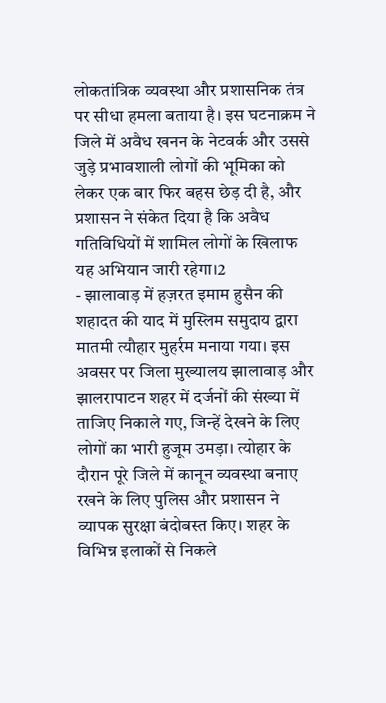लोकतांत्रिक व्यवस्था और प्रशासनिक तंत्र पर सीधा हमला बताया है। इस घटनाक्रम ने जिले में अवैध खनन के नेटवर्क और उससे जुड़े प्रभावशाली लोगों की भूमिका को लेकर एक बार फिर बहस छेड़ दी है, और प्रशासन ने संकेत दिया है कि अवैध गतिविधियों में शामिल लोगों के खिलाफ यह अभियान जारी रहेगा।2
- झालावाड़ में हज़रत इमाम हुसैन की शहादत की याद में मुस्लिम समुदाय द्वारा मातमी त्यौहार मुहर्रम मनाया गया। इस अवसर पर जिला मुख्यालय झालावाड़ और झालरापाटन शहर में दर्जनों की संख्या में ताजिए निकाले गए, जिन्हें देखने के लिए लोगों का भारी हुजूम उमड़ा। त्योहार के दौरान पूरे जिले में कानून व्यवस्था बनाए रखने के लिए पुलिस और प्रशासन ने व्यापक सुरक्षा बंदोबस्त किए। शहर के विभिन्न इलाकों से निकले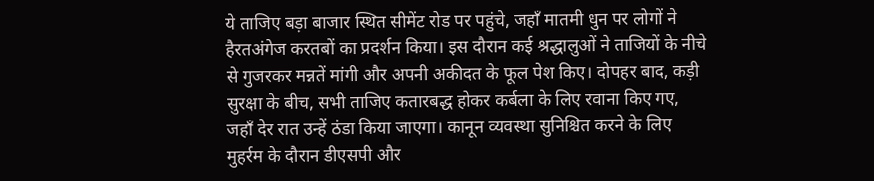ये ताजिए बड़ा बाजार स्थित सीमेंट रोड पर पहुंचे, जहाँ मातमी धुन पर लोगों ने हैरतअंगेज करतबों का प्रदर्शन किया। इस दौरान कई श्रद्धालुओं ने ताजियों के नीचे से गुजरकर मन्नतें मांगी और अपनी अकीदत के फूल पेश किए। दोपहर बाद, कड़ी सुरक्षा के बीच, सभी ताजिए कतारबद्ध होकर कर्बला के लिए रवाना किए गए, जहाँ देर रात उन्हें ठंडा किया जाएगा। कानून व्यवस्था सुनिश्चित करने के लिए मुहर्रम के दौरान डीएसपी और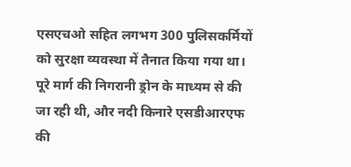एसएचओ सहित लगभग 300 पुलिसकर्मियों को सुरक्षा व्यवस्था में तैनात किया गया था। पूरे मार्ग की निगरानी ड्रोन के माध्यम से की जा रही थी, और नदी किनारे एसडीआरएफ की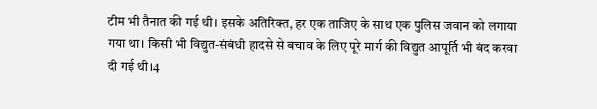टीम भी तैनात की गई थी। इसके अतिरिक्त, हर एक ताजिए के साथ एक पुलिस जवान को लगाया गया था। किसी भी विद्युत-संबंधी हादसे से बचाव के लिए पूरे मार्ग की विद्युत आपूर्ति भी बंद करवा दी गई थी।4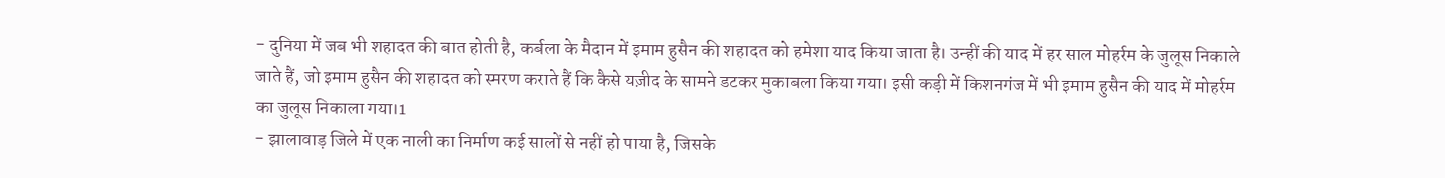- दुनिया में जब भी शहादत की बात होती है, कर्बला के मैदान में इमाम हुसैन की शहादत को हमेशा याद किया जाता है। उन्हीं की याद में हर साल मोहर्रम के जुलूस निकाले जाते हैं, जो इमाम हुसैन की शहादत को स्मरण कराते हैं कि कैसे यज़ीद के सामने डटकर मुकाबला किया गया। इसी कड़ी में किशनगंज में भी इमाम हुसैन की याद में मोहर्रम का जुलूस निकाला गया।1
- झालावाड़ जिले में एक नाली का निर्माण कई सालों से नहीं हो पाया है, जिसके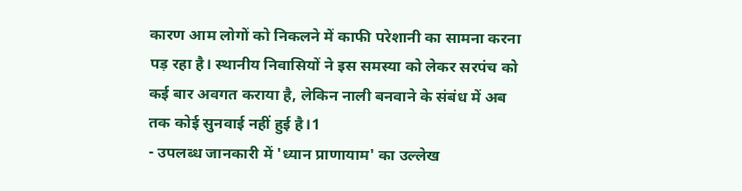कारण आम लोगों को निकलने में काफी परेशानी का सामना करना पड़ रहा है। स्थानीय निवासियों ने इस समस्या को लेकर सरपंच को कई बार अवगत कराया है, लेकिन नाली बनवाने के संबंध में अब तक कोई सुनवाई नहीं हुई है।1
- उपलब्ध जानकारी में 'ध्यान प्राणायाम' का उल्लेख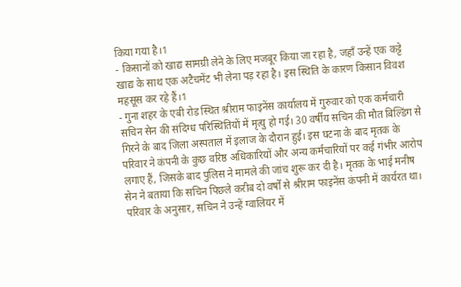किया गया है।1
- किसानों को खाद्य सामग्री लेने के लिए मजबूर किया जा रहा है, जहाँ उन्हें एक कट्टे खाद्य के साथ एक अटैचमेंट भी लेना पड़ रहा है। इस स्थिति के कारण किसान विवश महसूस कर रहे हैं।1
- गुना शहर के एबी रोड स्थित श्रीराम फाइनेंस कार्यालय में गुरुवार को एक कर्मचारी सचिन सेन की संदिग्ध परिस्थितियों में मृत्यु हो गई। 30 वर्षीय सचिन की मौत बिल्डिंग से गिरने के बाद जिला अस्पताल में इलाज के दौरान हुई। इस घटना के बाद मृतक के परिवार ने कंपनी के कुछ वरिष्ठ अधिकारियों और अन्य कर्मचारियों पर कई गंभीर आरोप लगाए हैं, जिसके बाद पुलिस ने मामले की जांच शुरू कर दी है। मृतक के भाई मनीष सेन ने बताया कि सचिन पिछले करीब दो वर्षों से श्रीराम फाइनेंस कंपनी में कार्यरत था। परिवार के अनुसार, सचिन ने उन्हें ग्वालियर में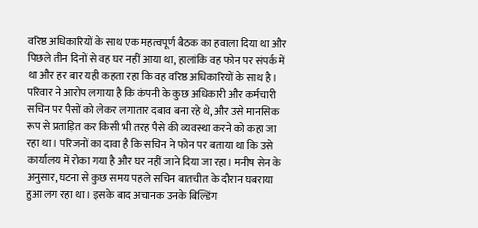वरिष्ठ अधिकारियों के साथ एक महत्वपूर्ण बैठक का हवाला दिया था और पिछले तीन दिनों से वह घर नहीं आया था, हालांकि वह फोन पर संपर्क में था और हर बार यही कहता रहा कि वह वरिष्ठ अधिकारियों के साथ है। परिवार ने आरोप लगाया है कि कंपनी के कुछ अधिकारी और कर्मचारी सचिन पर पैसों को लेकर लगातार दबाव बना रहे थे, और उसे मानसिक रूप से प्रताड़ित कर किसी भी तरह पैसे की व्यवस्था करने को कहा जा रहा था। परिजनों का दावा है कि सचिन ने फोन पर बताया था कि उसे कार्यालय में रोका गया है और घर नहीं जाने दिया जा रहा। मनीष सेन के अनुसार, घटना से कुछ समय पहले सचिन बातचीत के दौरान घबराया हुआ लग रहा था। इसके बाद अचानक उनके बिल्डिंग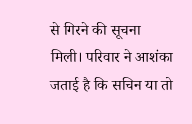से गिरने की सूचना मिली। परिवार ने आशंका जताई है कि सचिन या तो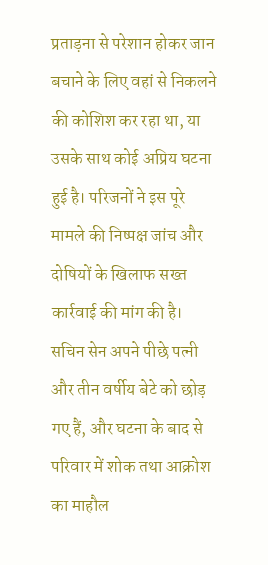प्रताड़ना से परेशान होकर जान बचाने के लिए वहां से निकलने की कोशिश कर रहा था, या उसके साथ कोई अप्रिय घटना हुई है। परिजनों ने इस पूरे मामले की निष्पक्ष जांच और दोषियों के खिलाफ सख्त कार्रवाई की मांग की है। सचिन सेन अपने पीछे पत्नी और तीन वर्षीय बेटे को छोड़ गए हैं, और घटना के बाद से परिवार में शोक तथा आक्रोश का माहौल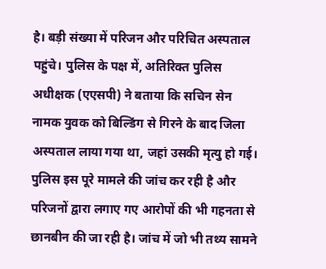है। बड़ी संख्या में परिजन और परिचित अस्पताल पहुंचे। पुलिस के पक्ष में, अतिरिक्त पुलिस अधीक्षक (एएसपी) ने बताया कि सचिन सेन नामक युवक को बिल्डिंग से गिरने के बाद जिला अस्पताल लाया गया था, जहां उसकी मृत्यु हो गई। पुलिस इस पूरे मामले की जांच कर रही है और परिजनों द्वारा लगाए गए आरोपों की भी गहनता से छानबीन की जा रही है। जांच में जो भी तथ्य सामने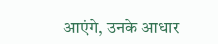आएंगे, उनके आधार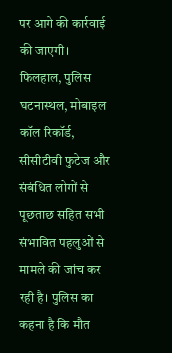पर आगे की कार्रवाई की जाएगी। फिलहाल, पुलिस घटनास्थल, मोबाइल कॉल रिकॉर्ड, सीसीटीवी फुटेज और संबंधित लोगों से पूछताछ सहित सभी संभावित पहलुओं से मामले की जांच कर रही है। पुलिस का कहना है कि मौत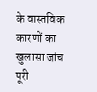के वास्तविक कारणों का खुलासा जांच पूरी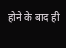होने के बाद ही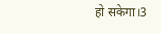हो सकेगा।3